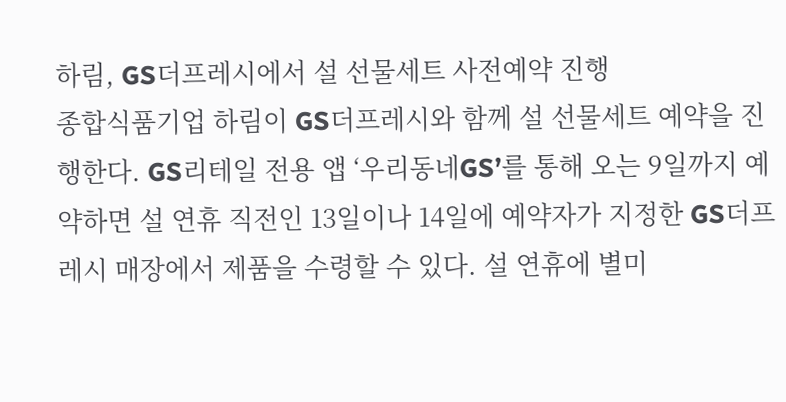하림, GS더프레시에서 설 선물세트 사전예약 진행
종합식품기업 하림이 GS더프레시와 함께 설 선물세트 예약을 진행한다. GS리테일 전용 앱 ‘우리동네GS’를 통해 오는 9일까지 예약하면 설 연휴 직전인 13일이나 14일에 예약자가 지정한 GS더프레시 매장에서 제품을 수령할 수 있다. 설 연휴에 별미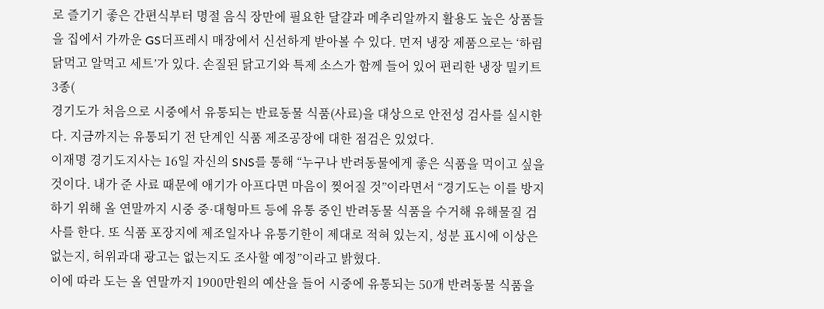로 즐기기 좋은 간편식부터 명절 음식 장만에 필요한 달걀과 메추리알까지 활용도 높은 상품들을 집에서 가까운 GS더프레시 매장에서 신선하게 받아볼 수 있다. 먼저 냉장 제품으로는 ‘하림 닭먹고 알먹고 세트’가 있다. 손질된 닭고기와 특제 소스가 함께 들어 있어 편리한 냉장 밀키트 3종(
경기도가 처음으로 시중에서 유통되는 반료동물 식품(사료)을 대상으로 안전성 검사를 실시한다. 지금까지는 유통되기 전 단계인 식품 제조공장에 대한 점검은 있었다.
이재명 경기도지사는 16일 자신의 SNS를 통해 “누구나 반려동물에게 좋은 식품을 먹이고 싶을 것이다. 내가 준 사료 때문에 애기가 아프다면 마음이 찢어질 것”이라면서 “경기도는 이를 방지하기 위해 올 연말까지 시중 중·대형마트 등에 유통 중인 반려동물 식품을 수거해 유해물질 검사를 한다. 또 식품 포장지에 제조일자나 유통기한이 제대로 적혀 있는지, 성분 표시에 이상은 없는지, 허위과대 광고는 없는지도 조사할 예정”이라고 밝혔다.
이에 따라 도는 올 연말까지 1900만원의 예산을 들어 시중에 유통되는 50개 반려동물 식품을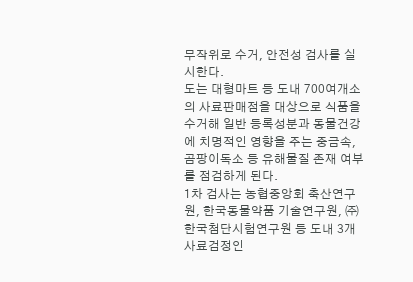무작위로 수거, 안전성 검사를 실시한다.
도는 대형마트 등 도내 700여개소의 사료판매점을 대상으로 식품을 수거해 일반 등록성분과 동물건강에 치명적인 영향을 주는 중금속, 곰팡이독소 등 유해물질 존재 여부를 점검하게 된다.
1차 검사는 농협중앙회 축산연구원, 한국동물약품 기술연구원, ㈜한국첨단시험연구원 등 도내 3개 사료검정인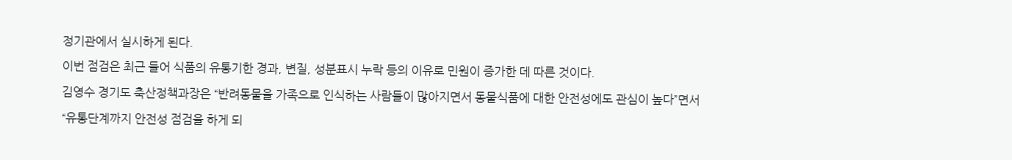정기관에서 실시하게 된다.
이번 점검은 최근 들어 식품의 유통기한 경과, 변질, 성분표시 누락 등의 이유로 민원이 증가한 데 따른 것이다.
김영수 경기도 축산정책과장은 “반려동물을 가족으로 인식하는 사람들이 많아지면서 동물식품에 대한 안전성에도 관심이 높다”면서 “유통단계까지 안전성 점검을 하게 되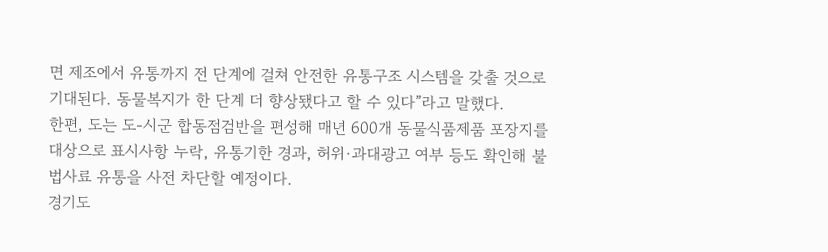면 제조에서 유통까지 전 단계에 걸쳐 안전한 유통구조 시스템을 갖출 것으로 기대된다. 동물복지가 한 단계 더 향상됐다고 할 수 있다”라고 말했다.
한편, 도는 도-시군 합동점검반을 편성해 매년 600개 동물식품제품 포장지를 대상으로 표시사항 누락, 유통기한 경과, 허위·과대광고 여부 등도 확인해 불법사료 유통을 사전 차단할 예정이다.
경기도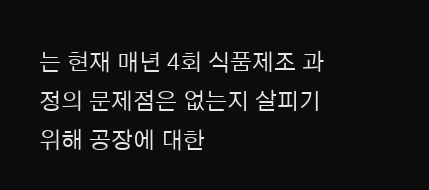는 현재 매년 4회 식품제조 과정의 문제점은 없는지 살피기 위해 공장에 대한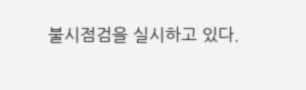불시점검을 실시하고 있다.